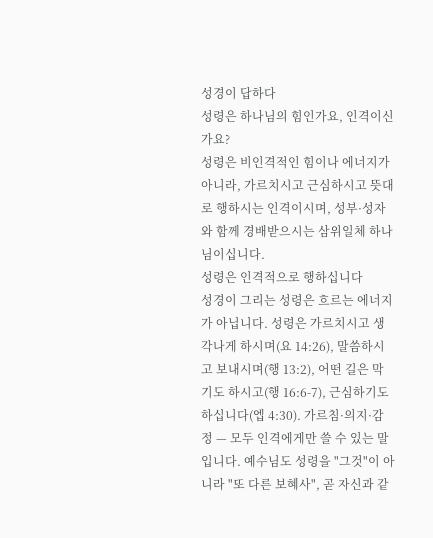성경이 답하다
성령은 하나님의 힘인가요, 인격이신가요?
성령은 비인격적인 힘이나 에너지가 아니라, 가르치시고 근심하시고 뜻대로 행하시는 인격이시며, 성부·성자와 함께 경배받으시는 삼위일체 하나님이십니다.
성령은 인격적으로 행하십니다
성경이 그리는 성령은 흐르는 에너지가 아닙니다. 성령은 가르치시고 생각나게 하시며(요 14:26), 말씀하시고 보내시며(행 13:2), 어떤 길은 막기도 하시고(행 16:6-7), 근심하기도 하십니다(엡 4:30). 가르침·의지·감정 — 모두 인격에게만 쓸 수 있는 말입니다. 예수님도 성령을 "그것"이 아니라 "또 다른 보혜사", 곧 자신과 같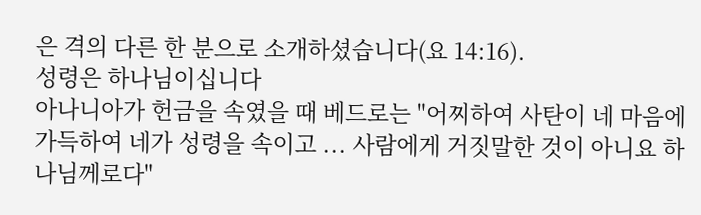은 격의 다른 한 분으로 소개하셨습니다(요 14:16).
성령은 하나님이십니다
아나니아가 헌금을 속였을 때 베드로는 "어찌하여 사탄이 네 마음에 가득하여 네가 성령을 속이고 ... 사람에게 거짓말한 것이 아니요 하나님께로다"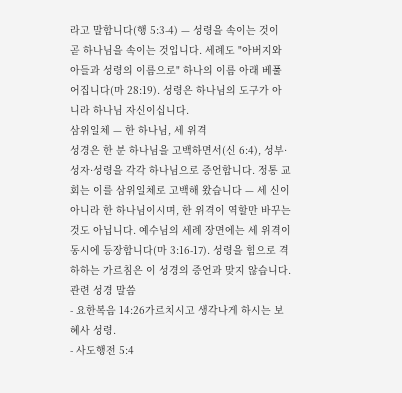라고 말합니다(행 5:3-4) — 성령을 속이는 것이 곧 하나님을 속이는 것입니다. 세례도 "아버지와 아들과 성령의 이름으로" 하나의 이름 아래 베풀어집니다(마 28:19). 성령은 하나님의 도구가 아니라 하나님 자신이십니다.
삼위일체 — 한 하나님, 세 위격
성경은 한 분 하나님을 고백하면서(신 6:4), 성부·성자·성령을 각각 하나님으로 증언합니다. 정통 교회는 이를 삼위일체로 고백해 왔습니다 — 세 신이 아니라 한 하나님이시며, 한 위격이 역할만 바꾸는 것도 아닙니다. 예수님의 세례 장면에는 세 위격이 동시에 등장합니다(마 3:16-17). 성령을 힘으로 격하하는 가르침은 이 성경의 증언과 맞지 않습니다.
관련 성경 말씀
- 요한복음 14:26가르치시고 생각나게 하시는 보혜사 성령.
- 사도행전 5:4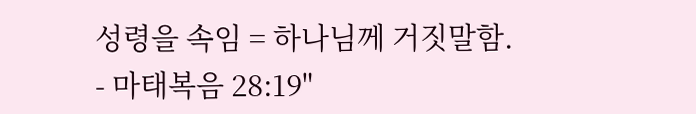성령을 속임 = 하나님께 거짓말함.
- 마태복음 28:19"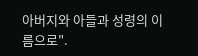아버지와 아들과 성령의 이름으로".